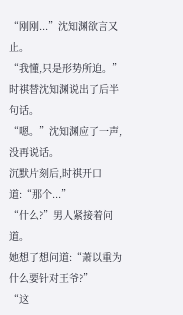“刚刚...”沈知渊欲言又止。
“我懂,只是形势所迫。”时祺替沈知渊说出了后半句话。
“嗯。”沈知渊应了一声,没再说话。
沉默片刻后,时祺开口道:“那个...”
“什么?”男人紧接着问道。
她想了想问道:“萧以重为什么要针对王爷?”
“这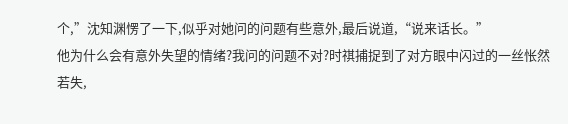个,”沈知渊愣了一下,似乎对她问的问题有些意外,最后说道,“说来话长。”
他为什么会有意外失望的情绪?我问的问题不对?时祺捕捉到了对方眼中闪过的一丝怅然若失,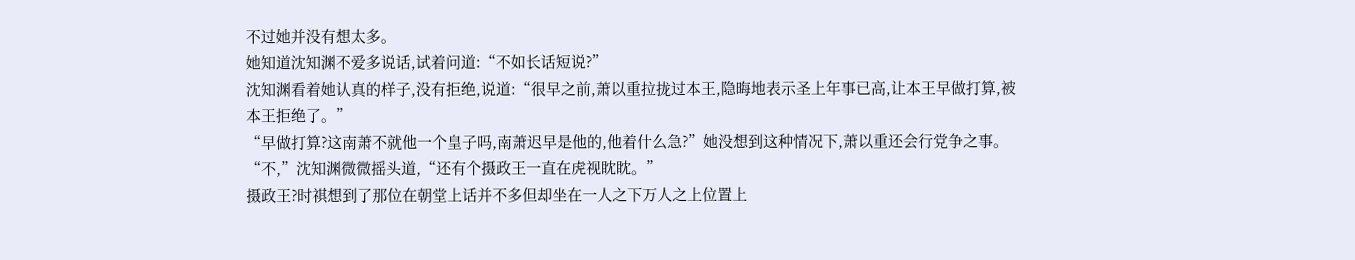不过她并没有想太多。
她知道沈知渊不爱多说话,试着问道:“不如长话短说?”
沈知渊看着她认真的样子,没有拒绝,说道:“很早之前,萧以重拉拢过本王,隐晦地表示圣上年事已高,让本王早做打算,被本王拒绝了。”
“早做打算?这南萧不就他一个皇子吗,南萧迟早是他的,他着什么急?”她没想到这种情况下,萧以重还会行党争之事。
“不,”沈知渊微微摇头道,“还有个摄政王一直在虎视眈眈。”
摄政王?时祺想到了那位在朝堂上话并不多但却坐在一人之下万人之上位置上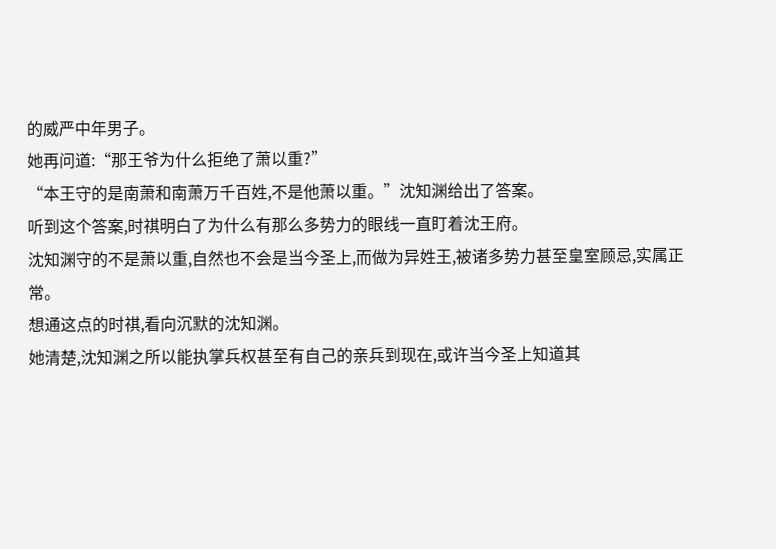的威严中年男子。
她再问道:“那王爷为什么拒绝了萧以重?”
“本王守的是南萧和南萧万千百姓,不是他萧以重。”沈知渊给出了答案。
听到这个答案,时祺明白了为什么有那么多势力的眼线一直盯着沈王府。
沈知渊守的不是萧以重,自然也不会是当今圣上,而做为异姓王,被诸多势力甚至皇室顾忌,实属正常。
想通这点的时祺,看向沉默的沈知渊。
她清楚,沈知渊之所以能执掌兵权甚至有自己的亲兵到现在,或许当今圣上知道其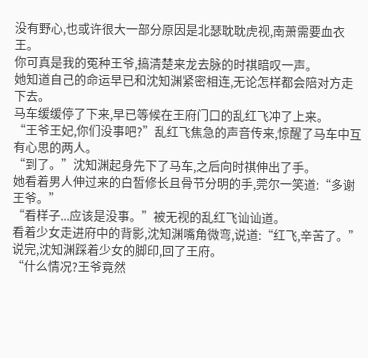没有野心,也或许很大一部分原因是北瑟耽耽虎视,南萧需要血衣王。
你可真是我的冤种王爷,搞清楚来龙去脉的时祺暗叹一声。
她知道自己的命运早已和沈知渊紧密相连,无论怎样都会陪对方走下去。
马车缓缓停了下来,早已等候在王府门口的乱红飞冲了上来。
“王爷王妃,你们没事吧?”乱红飞焦急的声音传来,惊醒了马车中互有心思的两人。
“到了。”沈知渊起身先下了马车,之后向时祺伸出了手。
她看着男人伸过来的白皙修长且骨节分明的手,莞尔一笑道:“多谢王爷。”
“看样子...应该是没事。”被无视的乱红飞讪讪道。
看着少女走进府中的背影,沈知渊嘴角微弯,说道:“红飞,辛苦了。”
说完,沈知渊踩着少女的脚印,回了王府。
“什么情况?王爷竟然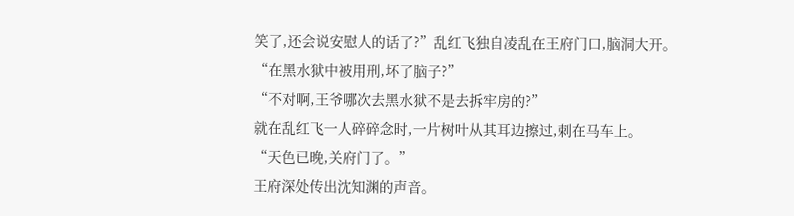笑了,还会说安慰人的话了?”乱红飞独自凌乱在王府门口,脑洞大开。
“在黑水狱中被用刑,坏了脑子?”
“不对啊,王爷哪次去黑水狱不是去拆牢房的?”
就在乱红飞一人碎碎念时,一片树叶从其耳边擦过,刺在马车上。
“天色已晚,关府门了。”
王府深处传出沈知渊的声音。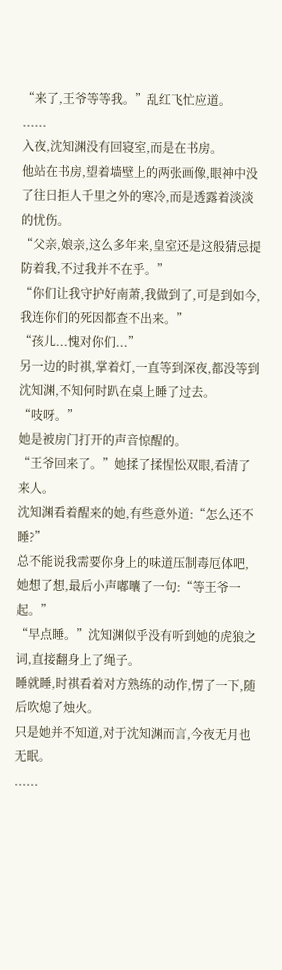“来了,王爷等等我。”乱红飞忙应道。
......
入夜,沈知渊没有回寝室,而是在书房。
他站在书房,望着墙壁上的两张画像,眼神中没了往日拒人千里之外的寒冷,而是透露着淡淡的忧伤。
“父亲,娘亲,这么多年来,皇室还是这般猜忌提防着我,不过我并不在乎。”
“你们让我守护好南萧,我做到了,可是到如今,我连你们的死因都查不出来。”
“孩儿...愧对你们...”
另一边的时祺,掌着灯,一直等到深夜,都没等到沈知渊,不知何时趴在桌上睡了过去。
“吱呀。”
她是被房门打开的声音惊醒的。
“王爷回来了。”她揉了揉惺忪双眼,看清了来人。
沈知渊看着醒来的她,有些意外道:“怎么还不睡?”
总不能说我需要你身上的味道压制毒厄体吧,她想了想,最后小声嘟囔了一句:“等王爷一起。”
“早点睡。”沈知渊似乎没有听到她的虎狼之词,直接翻身上了绳子。
睡就睡,时祺看着对方熟练的动作,愣了一下,随后吹熄了烛火。
只是她并不知道,对于沈知渊而言,今夜无月也无眠。
......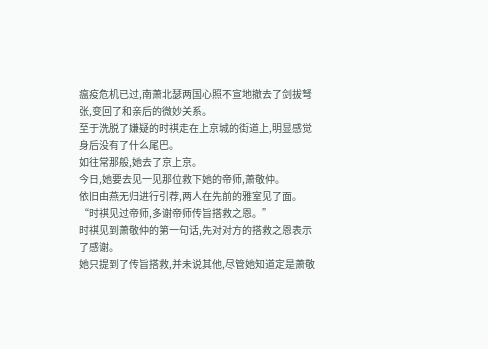瘟疫危机已过,南萧北瑟两国心照不宣地撤去了剑拔弩张,变回了和亲后的微妙关系。
至于洗脱了嫌疑的时祺走在上京城的街道上,明显感觉身后没有了什么尾巴。
如往常那般,她去了京上京。
今日,她要去见一见那位救下她的帝师,萧敬仲。
依旧由燕无归进行引荐,两人在先前的雅室见了面。
“时祺见过帝师,多谢帝师传旨搭救之恩。”
时祺见到萧敬仲的第一句话,先对对方的搭救之恩表示了感谢。
她只提到了传旨搭救,并未说其他,尽管她知道定是萧敬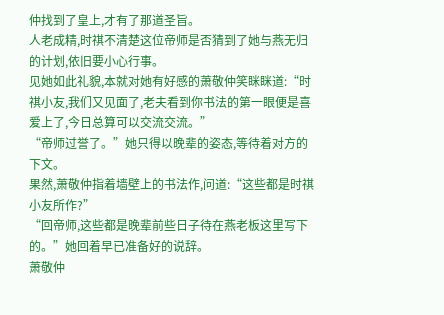仲找到了皇上,才有了那道圣旨。
人老成精,时祺不清楚这位帝师是否猜到了她与燕无归的计划,依旧要小心行事。
见她如此礼貌,本就对她有好感的萧敬仲笑眯眯道:“时祺小友,我们又见面了,老夫看到你书法的第一眼便是喜爱上了,今日总算可以交流交流。”
“帝师过誉了。”她只得以晚辈的姿态,等待着对方的下文。
果然,萧敬仲指着墙壁上的书法作,问道:“这些都是时祺小友所作?”
“回帝师,这些都是晚辈前些日子待在燕老板这里写下的。”她回着早已准备好的说辞。
萧敬仲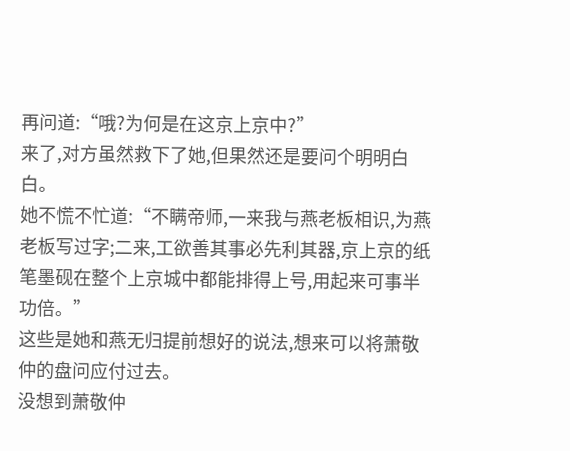再问道:“哦?为何是在这京上京中?”
来了,对方虽然救下了她,但果然还是要问个明明白白。
她不慌不忙道:“不瞒帝师,一来我与燕老板相识,为燕老板写过字;二来,工欲善其事必先利其器,京上京的纸笔墨砚在整个上京城中都能排得上号,用起来可事半功倍。”
这些是她和燕无归提前想好的说法,想来可以将萧敬仲的盘问应付过去。
没想到萧敬仲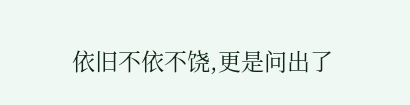依旧不依不饶,更是问出了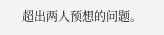超出两人预想的问题。